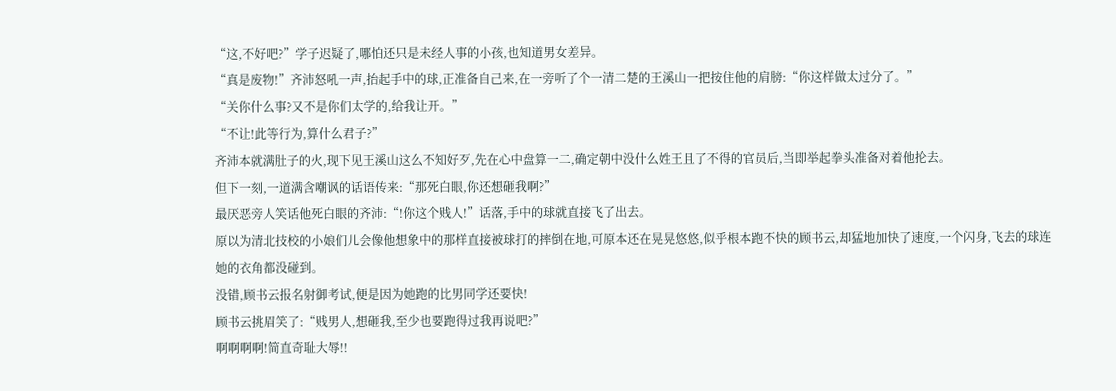“这,不好吧?”学子迟疑了,哪怕还只是未经人事的小孩,也知道男女差异。
“真是废物!”齐沛怒吼一声,抬起手中的球,正准备自己来,在一旁听了个一清二楚的王溪山一把按住他的肩膀:“你这样做太过分了。”
“关你什么事?又不是你们太学的,给我让开。”
“不让!此等行为,算什么君子?”
齐沛本就满肚子的火,现下见王溪山这么不知好歹,先在心中盘算一二,确定朝中没什么姓王且了不得的官员后,当即举起拳头准备对着他抡去。
但下一刻,一道满含嘲讽的话语传来:“那死白眼,你还想砸我啊?”
最厌恶旁人笑话他死白眼的齐沛:“!你这个贱人!”话落,手中的球就直接飞了出去。
原以为清北技校的小娘们儿会像他想象中的那样直接被球打的摔倒在地,可原本还在晃晃悠悠,似乎根本跑不快的顾书云,却猛地加快了速度,一个闪身,飞去的球连她的衣角都没碰到。
没错,顾书云报名射御考试,便是因为她跑的比男同学还要快!
顾书云挑眉笑了:“贱男人,想砸我,至少也要跑得过我再说吧?”
啊啊啊啊!简直奇耻大辱!!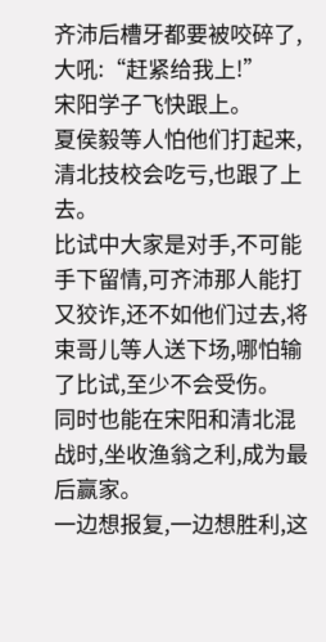齐沛后槽牙都要被咬碎了,大吼:“赶紧给我上!”
宋阳学子飞快跟上。
夏侯毅等人怕他们打起来,清北技校会吃亏,也跟了上去。
比试中大家是对手,不可能手下留情,可齐沛那人能打又狡诈,还不如他们过去,将束哥儿等人送下场,哪怕输了比试,至少不会受伤。
同时也能在宋阳和清北混战时,坐收渔翁之利,成为最后赢家。
一边想报复,一边想胜利,这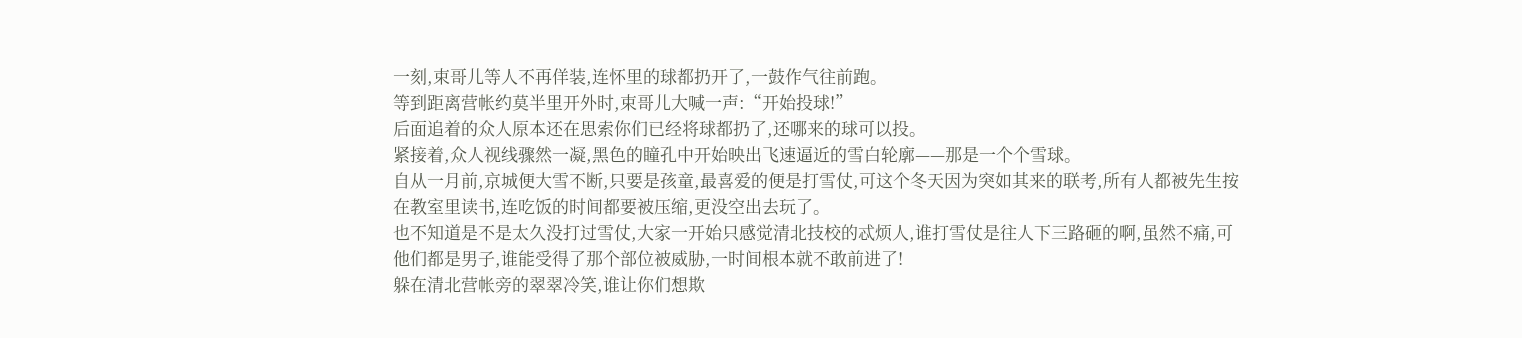一刻,束哥儿等人不再佯装,连怀里的球都扔开了,一鼓作气往前跑。
等到距离营帐约莫半里开外时,束哥儿大喊一声:“开始投球!”
后面追着的众人原本还在思索你们已经将球都扔了,还哪来的球可以投。
紧接着,众人视线骤然一凝,黑色的瞳孔中开始映出飞速逼近的雪白轮廓——那是一个个雪球。
自从一月前,京城便大雪不断,只要是孩童,最喜爱的便是打雪仗,可这个冬天因为突如其来的联考,所有人都被先生按在教室里读书,连吃饭的时间都要被压缩,更没空出去玩了。
也不知道是不是太久没打过雪仗,大家一开始只感觉清北技校的忒烦人,谁打雪仗是往人下三路砸的啊,虽然不痛,可他们都是男子,谁能受得了那个部位被威胁,一时间根本就不敢前进了!
躲在清北营帐旁的翠翠冷笑,谁让你们想欺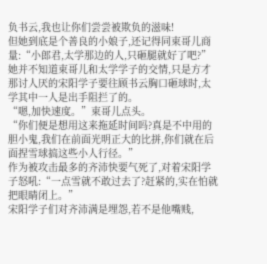负书云,我也让你们尝尝被欺负的滋味!
但她到底是个善良的小娘子,还记得同束哥儿商量:“小郎君,太学那边的人,只砸腿就好了吧?”
她并不知道束哥儿和太学学子的交情,只是方才那讨人厌的宋阳学子要往顾书云胸口砸球时,太学其中一人是出手阻拦了的。
“嗯,加快速度。”束哥儿点头。
“你们便是想用这来拖延时间吗?真是不中用的胆小鬼,我们在前面光明正大的比拼,你们就在后面捏雪球搞这些小人行径。”
作为被攻击最多的齐沛快要气死了,对着宋阳学子怒吼:“一点雪就不敢过去了?赶紧的,实在怕就把眼睛闭上。”
宋阳学子们对齐沛满是埋怨,若不是他嘴贱,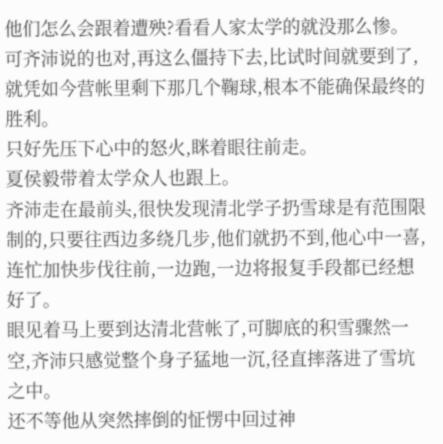他们怎么会跟着遭殃?看看人家太学的就没那么惨。
可齐沛说的也对,再这么僵持下去,比试时间就要到了,就凭如今营帐里剩下那几个鞠球,根本不能确保最终的胜利。
只好先压下心中的怒火,眯着眼往前走。
夏侯毅带着太学众人也跟上。
齐沛走在最前头,很快发现清北学子扔雪球是有范围限制的,只要往西边多绕几步,他们就扔不到,他心中一喜,连忙加快步伐往前,一边跑,一边将报复手段都已经想好了。
眼见着马上要到达清北营帐了,可脚底的积雪骤然一空,齐沛只感觉整个身子猛地一沉,径直摔落进了雪坑之中。
还不等他从突然摔倒的怔愣中回过神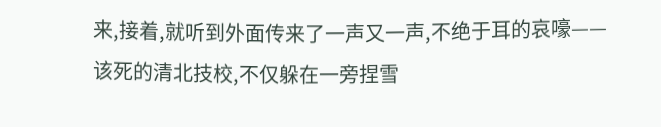来,接着,就听到外面传来了一声又一声,不绝于耳的哀嚎——
该死的清北技校,不仅躲在一旁捏雪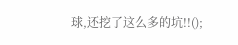球,还挖了这么多的坑!!();